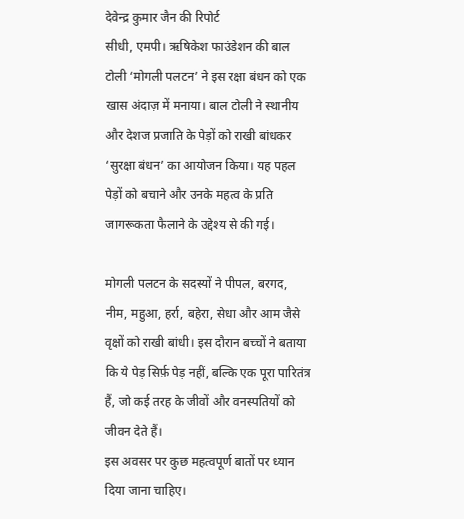देवेन्द्र कुमार जैन की रिपोर्ट
सीधी, एमपी। ऋषिकेश फाउंडेशन की बाल टोली ‘मोगली पलटन’ ने इस रक्षा बंधन को एक खास अंदाज़ में मनाया। बाल टोली ने स्थानीय और देशज प्रजाति के पेड़ों को राखी बांधकर ‘सुरक्षा बंधन’ का आयोजन किया। यह पहल पेड़ों को बचाने और उनके महत्व के प्रति जागरूकता फैलाने के उद्देश्य से की गई।

मोगली पलटन के सदस्यों ने पीपल, बरगद, नीम, महुआ, हर्रा, बहेरा, सेधा और आम जैसे वृक्षों को राखी बांधी। इस दौरान बच्चों ने बताया कि ये पेड़ सिर्फ़ पेड़ नहीं, बल्कि एक पूरा पारितंत्र हैं, जो कई तरह के जीवों और वनस्पतियों को जीवन देते हैं।
इस अवसर पर कुछ महत्वपूर्ण बातों पर ध्यान दिया जाना चाहिए।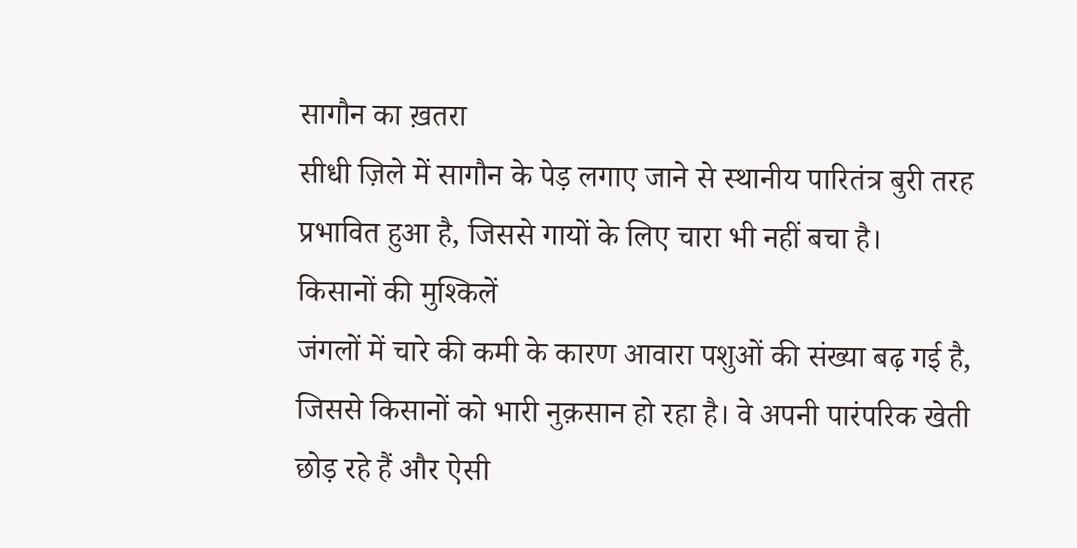सागौन का ख़तरा
सीधी ज़िले में सागौन के पेड़ लगाए जाने से स्थानीय पारितंत्र बुरी तरह प्रभावित हुआ है, जिससे गायों के लिए चारा भी नहीं बचा है।
किसानों की मुश्किलें
जंगलों में चारे की कमी के कारण आवारा पशुओं की संख्या बढ़ गई है, जिससे किसानों को भारी नुक़सान हो रहा है। वे अपनी पारंपरिक खेती छोड़ रहे हैं और ऐसी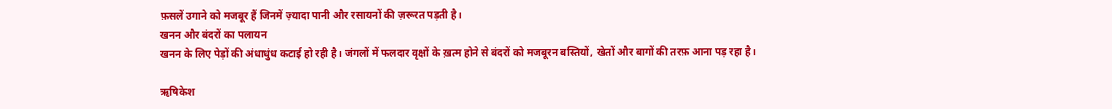फ़सलें उगाने को मजबूर हैं जिनमें ज़्यादा पानी और रसायनों की ज़रूरत पड़ती है।
खनन और बंदरों का पलायन
खनन के लिए पेड़ों की अंधाधुंध कटाई हो रही है। जंगलों में फलदार वृक्षों के ख़त्म होने से बंदरों को मजबूरन बस्तियों, खेतों और बागों की तरफ़ आना पड़ रहा है।

ऋषिकेश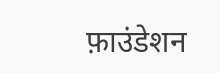फ़ाउंडेशन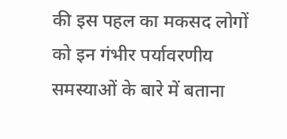की इस पहल का मकसद लोगों को इन गंभीर पर्यावरणीय समस्याओं के बारे में बताना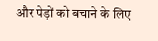और पेड़ों को बचाने के लिए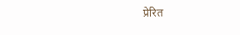प्रेरित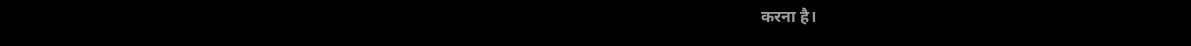करना है।